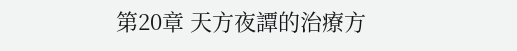第20章 天方夜譚的治療方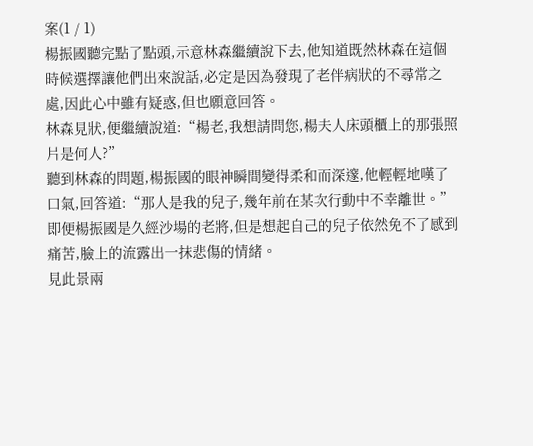案(1 / 1)
楊振國聽完點了點頭,示意林森繼續說下去,他知道既然林森在這個時候選擇讓他們出來說話,必定是因為發現了老伴病狀的不尋常之處,因此心中雖有疑惑,但也願意回答。
林森見狀,便繼續說道:“楊老,我想請問您,楊夫人床頭櫃上的那張照片是何人?”
聽到林森的問題,楊振國的眼神瞬間變得柔和而深邃,他輕輕地嘆了口氣,回答道:“那人是我的兒子,幾年前在某次行動中不幸離世。”
即便楊振國是久經沙場的老將,但是想起自己的兒子依然免不了感到痛苦,臉上的流露出一抹悲傷的情緒。
見此景兩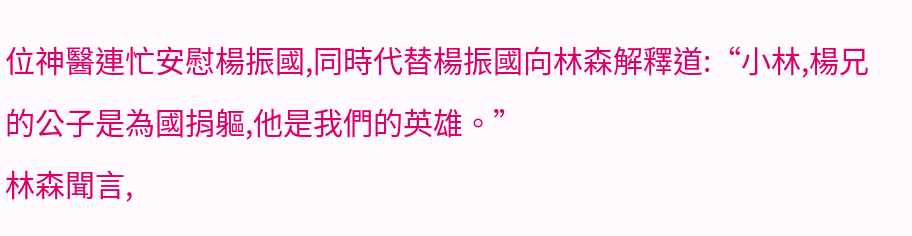位神醫連忙安慰楊振國,同時代替楊振國向林森解釋道:“小林,楊兄的公子是為國捐軀,他是我們的英雄。”
林森聞言,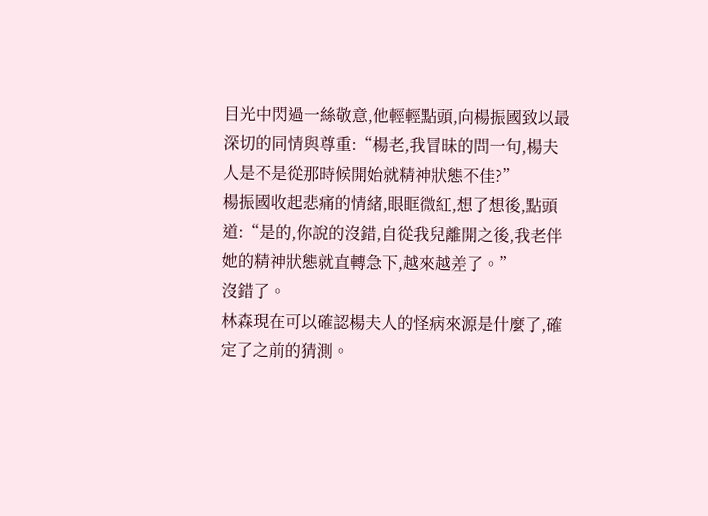目光中閃過一絲敬意,他輕輕點頭,向楊振國致以最深切的同情與尊重:“楊老,我冒昧的問一句,楊夫人是不是從那時候開始就精神狀態不佳?”
楊振國收起悲痛的情緒,眼眶微紅,想了想後,點頭道:“是的,你說的沒錯,自從我兒離開之後,我老伴她的精神狀態就直轉急下,越來越差了。”
沒錯了。
林森現在可以確認楊夫人的怪病來源是什麼了,確定了之前的猜測。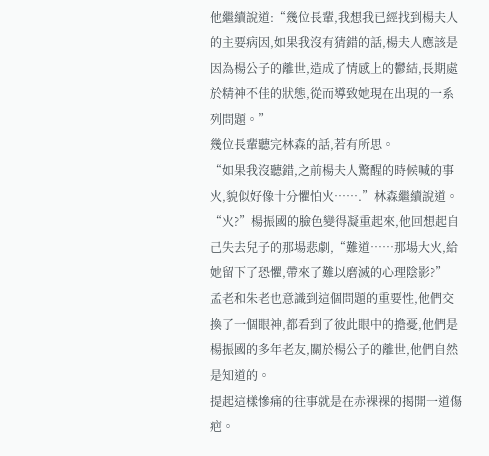他繼續說道:“幾位長輩,我想我已經找到楊夫人的主要病因,如果我沒有猜錯的話,楊夫人應該是因為楊公子的離世,造成了情感上的鬱結,長期處於精神不佳的狀態,從而導致她現在出現的一系列問題。”
幾位長輩聽完林森的話,若有所思。
“如果我沒聽錯,之前楊夫人驚醒的時候喊的事火,貌似好像十分懼怕火…….”林森繼續說道。
“火?”楊振國的臉色變得凝重起來,他回想起自己失去兒子的那場悲劇,“難道……那場大火,給她留下了恐懼,帶來了難以磨滅的心理陰影?”
孟老和朱老也意識到這個問題的重要性,他們交換了一個眼神,都看到了彼此眼中的擔憂,他們是楊振國的多年老友,關於楊公子的離世,他們自然是知道的。
提起這樣慘痛的往事就是在赤裸裸的揭開一道傷疤。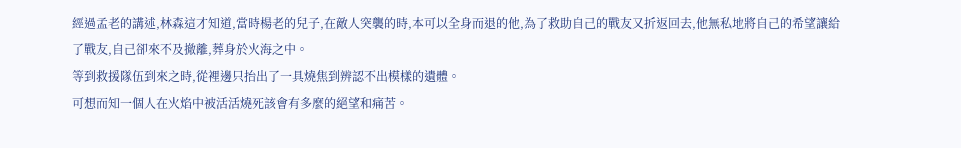經過孟老的講述,林森這才知道,當時楊老的兒子,在敵人突襲的時,本可以全身而退的他,為了救助自己的戰友又折返回去,他無私地將自己的希望讓給了戰友,自己卻來不及撤離,葬身於火海之中。
等到救援隊伍到來之時,從裡邊只抬出了一具燒焦到辨認不出模樣的遺體。
可想而知一個人在火焰中被活活燒死該會有多麼的絕望和痛苦。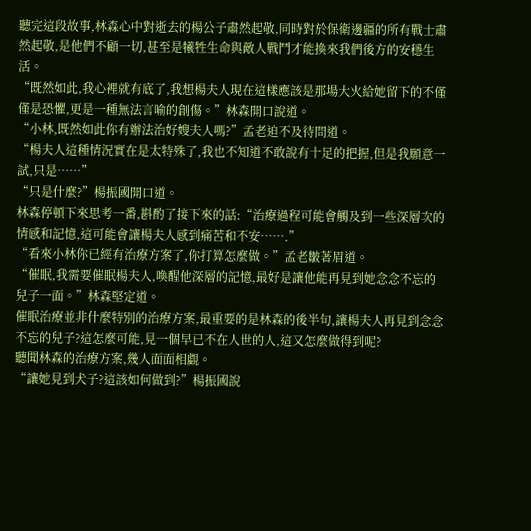聽完這段故事,林森心中對逝去的楊公子肅然起敬,同時對於保衛邊疆的所有戰士肅然起敬,是他們不顧一切,甚至是犧牲生命與敵人戰鬥才能換來我們後方的安穩生活。
“既然如此,我心裡就有底了,我想楊夫人現在這樣應該是那場大火給她留下的不僅僅是恐懼,更是一種無法言喻的創傷。”林森開口說道。
“小林,既然如此你有辦法治好嫂夫人嗎?”孟老迫不及待問道。
“楊夫人這種情況實在是太特殊了,我也不知道不敢說有十足的把握,但是我願意一試,只是……”
“只是什麼?”楊振國開口道。
林森停頓下來思考一番,斟酌了接下來的話:“治療過程可能會觸及到一些深層次的情感和記憶,這可能會讓楊夫人感到痛苦和不安…….”
“看來小林你已經有治療方案了,你打算怎麼做。”孟老皺著眉道。
“催眠,我需要催眠楊夫人,喚醒他深層的記憶,最好是讓他能再見到她念念不忘的兒子一面。”林森堅定道。
催眠治療並非什麼特別的治療方案,最重要的是林森的後半句,讓楊夫人再見到念念不忘的兒子?這怎麼可能,見一個早已不在人世的人,這又怎麼做得到呢?
聽聞林森的治療方案,幾人面面相覷。
“讓她見到犬子?這該如何做到?”楊振國說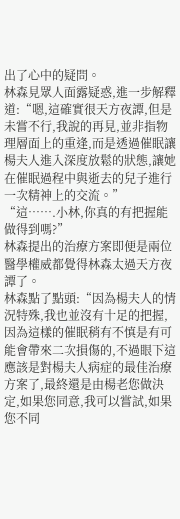出了心中的疑問。
林森見眾人面露疑惑,進一步解釋道:“嗯,這確實很天方夜譚,但是未嘗不行,我說的再見,並非指物理層面上的重逢,而是透過催眠讓楊夫人進入深度放鬆的狀態,讓她在催眠過程中與逝去的兒子進行一次精神上的交流。”
“這…….小林,你真的有把握能做得到嗎?”
林森提出的治療方案即便是兩位醫學權威都覺得林森太過天方夜譚了。
林森點了點頭:“因為楊夫人的情況特殊,我也並沒有十足的把握,因為這樣的催眠稍有不慎是有可能會帶來二次損傷的,不過眼下這應該是對楊夫人病症的最佳治療方案了,最終還是由楊老您做決定,如果您同意,我可以嘗試,如果您不同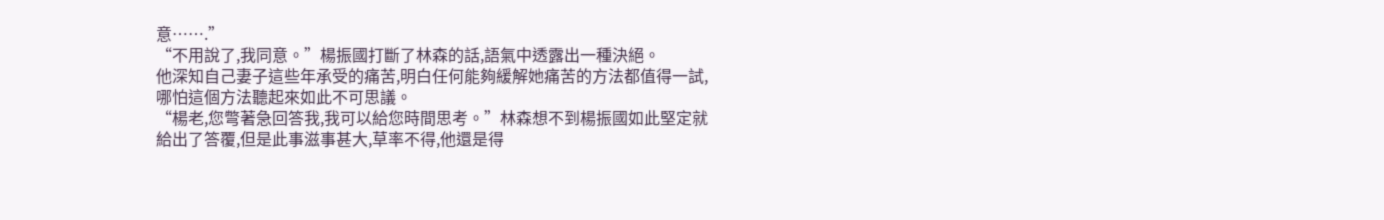意…….”
“不用說了,我同意。”楊振國打斷了林森的話,語氣中透露出一種決絕。
他深知自己妻子這些年承受的痛苦,明白任何能夠緩解她痛苦的方法都值得一試,哪怕這個方法聽起來如此不可思議。
“楊老,您彆著急回答我,我可以給您時間思考。”林森想不到楊振國如此堅定就給出了答覆,但是此事滋事甚大,草率不得,他還是得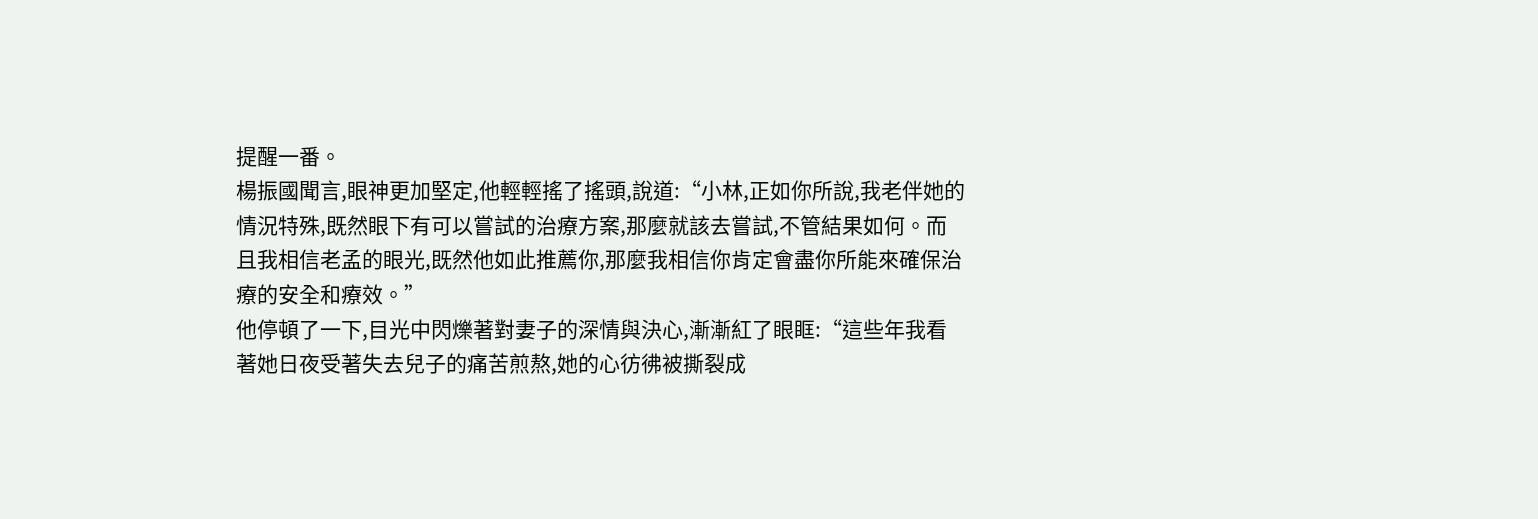提醒一番。
楊振國聞言,眼神更加堅定,他輕輕搖了搖頭,說道:“小林,正如你所說,我老伴她的情況特殊,既然眼下有可以嘗試的治療方案,那麼就該去嘗試,不管結果如何。而且我相信老孟的眼光,既然他如此推薦你,那麼我相信你肯定會盡你所能來確保治療的安全和療效。”
他停頓了一下,目光中閃爍著對妻子的深情與決心,漸漸紅了眼眶:“這些年我看著她日夜受著失去兒子的痛苦煎熬,她的心彷彿被撕裂成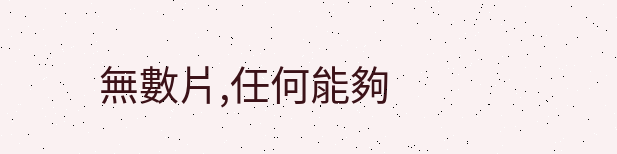無數片,任何能夠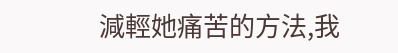減輕她痛苦的方法,我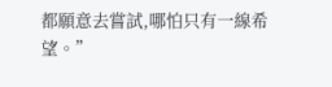都願意去嘗試,哪怕只有一線希望。”